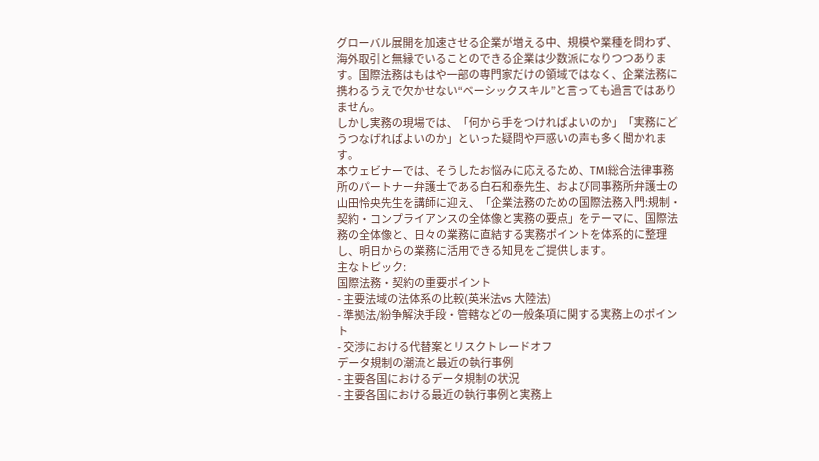グローバル展開を加速させる企業が増える中、規模や業種を問わず、海外取引と無縁でいることのできる企業は少数派になりつつあります。国際法務はもはや一部の専門家だけの領域ではなく、企業法務に携わるうえで欠かせない“ベーシックスキル”と言っても過言ではありません。
しかし実務の現場では、「何から手をつければよいのか」「実務にどうつなげればよいのか」といった疑問や戸惑いの声も多く聞かれます。
本ウェビナーでは、そうしたお悩みに応えるため、TMI総合法律事務所のパートナー弁護士である白石和泰先生、および同事務所弁護士の山田怜央先生を講師に迎え、「企業法務のための国際法務入門:規制・契約・コンプライアンスの全体像と実務の要点」をテーマに、国際法務の全体像と、日々の業務に直結する実務ポイントを体系的に整理し、明日からの業務に活用できる知見をご提供します。
主なトピック:
国際法務・契約の重要ポイント
- 主要法域の法体系の比較(英米法vs 大陸法)
- 準拠法/紛争解決手段・管轄などの一般条項に関する実務上のポイント
- 交渉における代替案とリスクトレードオフ
データ規制の潮流と最近の執行事例
- 主要各国におけるデータ規制の状況
- 主要各国における最近の執行事例と実務上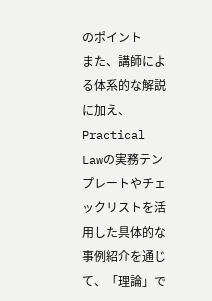のポイント
また、講師による体系的な解説に加え、Practical Lawの実務テンプレートやチェックリストを活用した具体的な事例紹介を通じて、「理論」で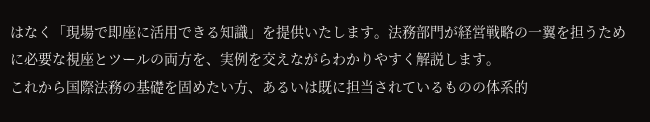はなく「現場で即座に活用できる知識」を提供いたします。法務部門が経営戦略の一翼を担うために必要な視座とツールの両方を、実例を交えながらわかりやすく解説します。
これから国際法務の基礎を固めたい方、あるいは既に担当されているものの体系的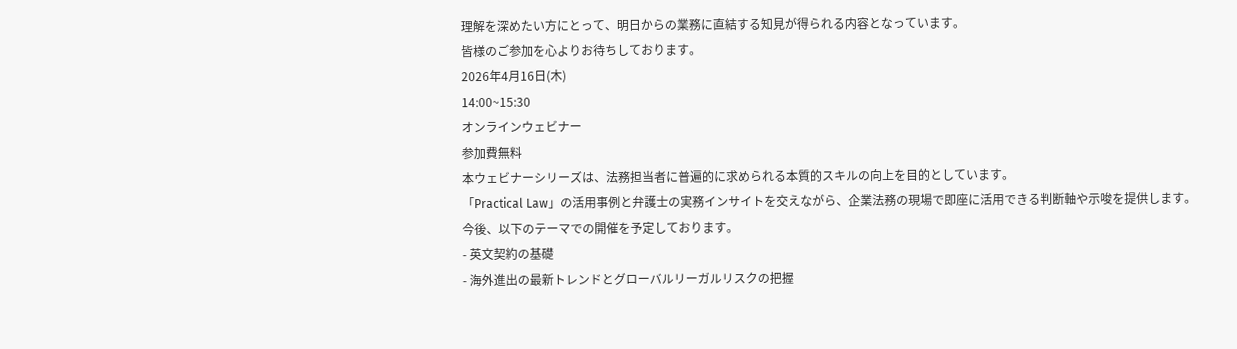理解を深めたい方にとって、明日からの業務に直結する知見が得られる内容となっています。
皆様のご参加を心よりお待ちしております。
2026年4月16日(木)
14:00~15:30
オンラインウェビナー
参加費無料
本ウェビナーシリーズは、法務担当者に普遍的に求められる本質的スキルの向上を目的としています。
「Practical Law」の活用事例と弁護士の実務インサイトを交えながら、企業法務の現場で即座に活用できる判断軸や示唆を提供します。
今後、以下のテーマでの開催を予定しております。
- 英文契約の基礎
- 海外進出の最新トレンドとグローバルリーガルリスクの把握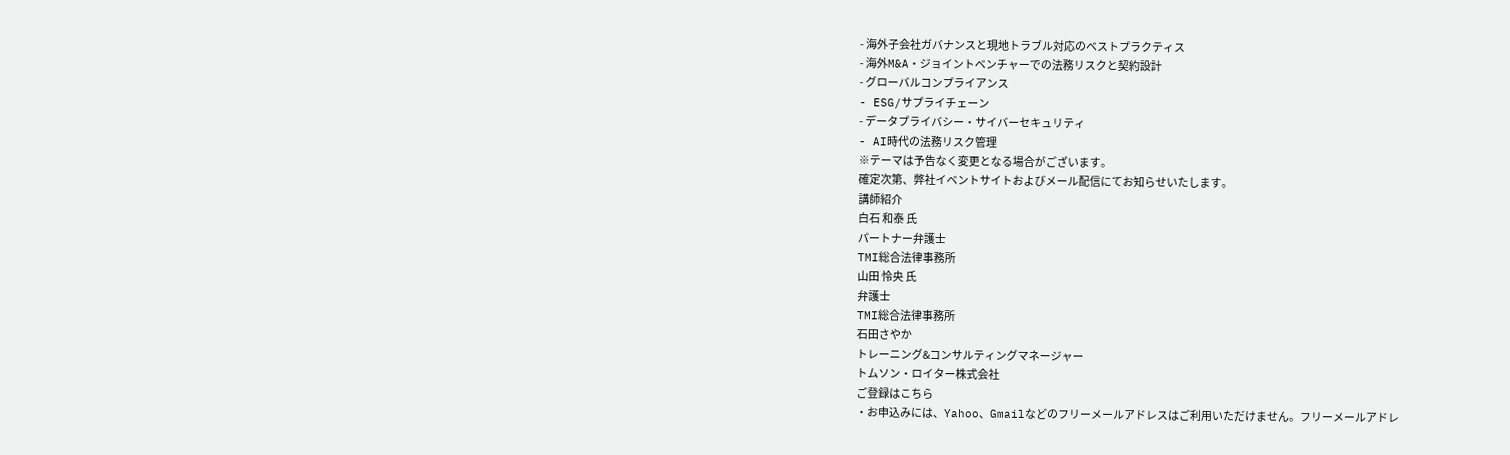- 海外子会社ガバナンスと現地トラブル対応のベストプラクティス
- 海外M&A・ジョイントベンチャーでの法務リスクと契約設計
- グローバルコンプライアンス
- ESG/サプライチェーン
- データプライバシー・サイバーセキュリティ
- AI時代の法務リスク管理
※テーマは予告なく変更となる場合がございます。
確定次第、弊社イベントサイトおよびメール配信にてお知らせいたします。
講師紹介
白石 和泰 氏
パートナー弁護士
TMI総合法律事務所
山田 怜央 氏
弁護士
TMI総合法律事務所
石田さやか
トレーニング&コンサルティングマネージャー
トムソン・ロイター株式会社
ご登録はこちら
・お申込みには、Yahoo、Gmailなどのフリーメールアドレスはご利用いただけません。フリーメールアドレ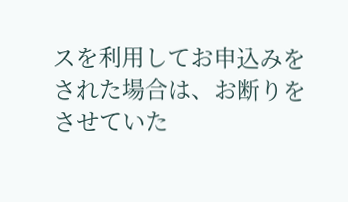スを利用してお申込みをされた場合は、お断りをさせていた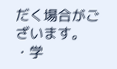だく場合がございます。
・学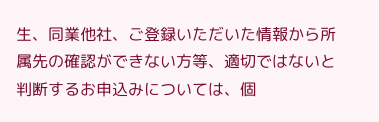生、同業他社、ご登録いただいた情報から所属先の確認ができない方等、適切ではないと判断するお申込みについては、個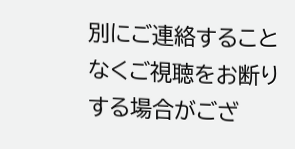別にご連絡することなくご視聴をお断りする場合がござ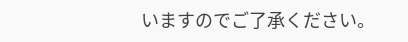いますのでご了承ください。